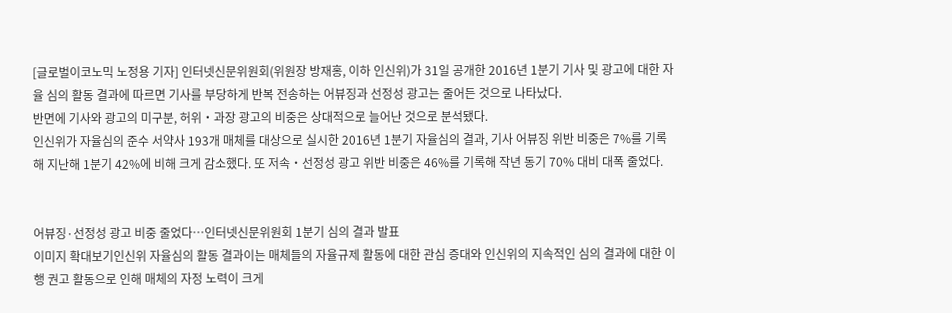[글로벌이코노믹 노정용 기자] 인터넷신문위원회(위원장 방재홍, 이하 인신위)가 31일 공개한 2016년 1분기 기사 및 광고에 대한 자율 심의 활동 결과에 따르면 기사를 부당하게 반복 전송하는 어뷰징과 선정성 광고는 줄어든 것으로 나타났다.
반면에 기사와 광고의 미구분, 허위‧과장 광고의 비중은 상대적으로 늘어난 것으로 분석됐다.
인신위가 자율심의 준수 서약사 193개 매체를 대상으로 실시한 2016년 1분기 자율심의 결과, 기사 어뷰징 위반 비중은 7%를 기록해 지난해 1분기 42%에 비해 크게 감소했다. 또 저속‧선정성 광고 위반 비중은 46%를 기록해 작년 동기 70% 대비 대폭 줄었다.


어뷰징·선정성 광고 비중 줄었다…인터넷신문위원회 1분기 심의 결과 발표
이미지 확대보기인신위 자율심의 활동 결과이는 매체들의 자율규제 활동에 대한 관심 증대와 인신위의 지속적인 심의 결과에 대한 이행 권고 활동으로 인해 매체의 자정 노력이 크게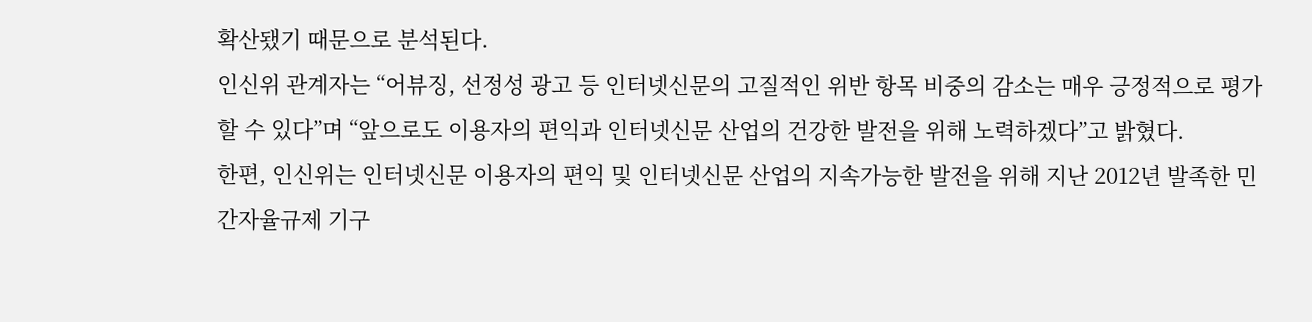확산됐기 때문으로 분석된다.
인신위 관계자는 “어뷰징, 선정성 광고 등 인터넷신문의 고질적인 위반 항목 비중의 감소는 매우 긍정적으로 평가할 수 있다”며 “앞으로도 이용자의 편익과 인터넷신문 산업의 건강한 발전을 위해 노력하겠다”고 밝혔다.
한편, 인신위는 인터넷신문 이용자의 편익 및 인터넷신문 산업의 지속가능한 발전을 위해 지난 2012년 발족한 민간자율규제 기구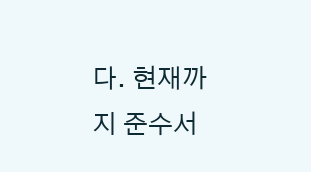다. 현재까지 준수서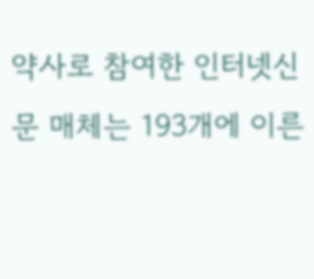약사로 참여한 인터넷신문 매체는 193개에 이른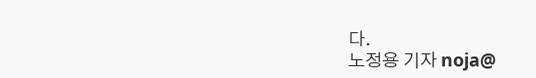다.
노정용 기자 noja@